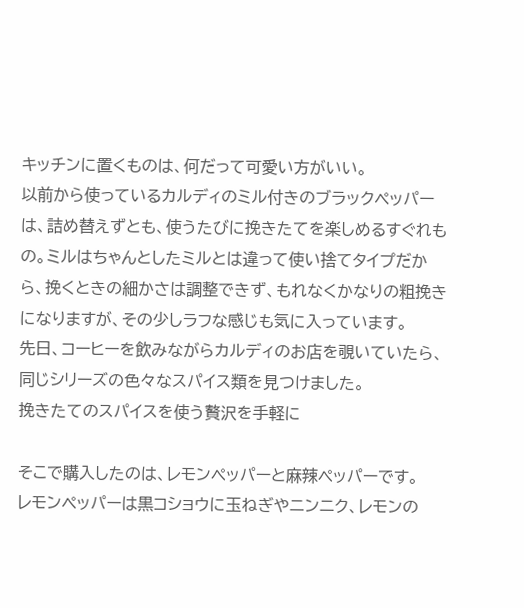キッチンに置くものは、何だって可愛い方がいい。
以前から使っているカルディのミル付きのブラックペッパーは、詰め替えずとも、使うたびに挽きたてを楽しめるすぐれもの。ミルはちゃんとしたミルとは違って使い捨てタイプだから、挽くときの細かさは調整できず、もれなくかなりの粗挽きになりますが、その少しラフな感じも気に入っています。
先日、コーヒーを飲みながらカルディのお店を覗いていたら、同じシリーズの色々なスパイス類を見つけました。
挽きたてのスパイスを使う贅沢を手軽に

そこで購入したのは、レモンペッパーと麻辣ペッパーです。
レモンペッパーは黒コショウに玉ねぎやニンニク、レモンの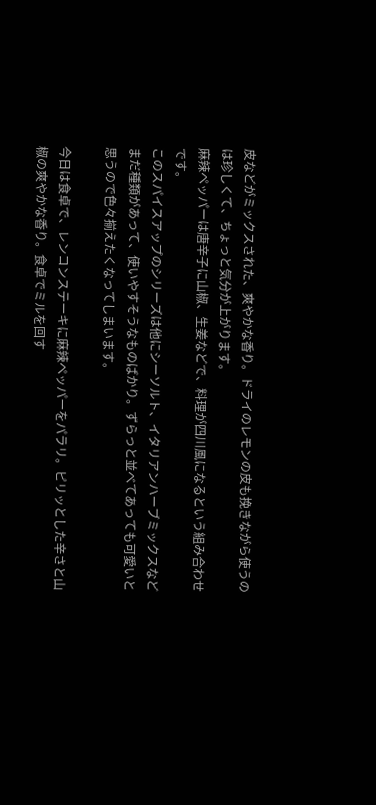皮などがミックスされた、爽やかな香り。ドライのレモンの皮も挽きながら使うのは珍しくて、ちょっと気分が上がります。
麻辣ペッパーは唐辛子に山椒、生姜などで、料理が四川風になるという組み合わせです。
このスパイスアップのシリーズは他にシーソルト、イタリアンハーブミックスなどまだ種類があって、使いやすそうなものばかり。ずらっと並べてあっても可愛いと思うので色々揃えたくなってしまいます。

今日は食卓で、レンコンステーキに麻辣ペッパーをパラリ。ピリッとした辛さと山椒の爽やかな香り。食卓でミルを回す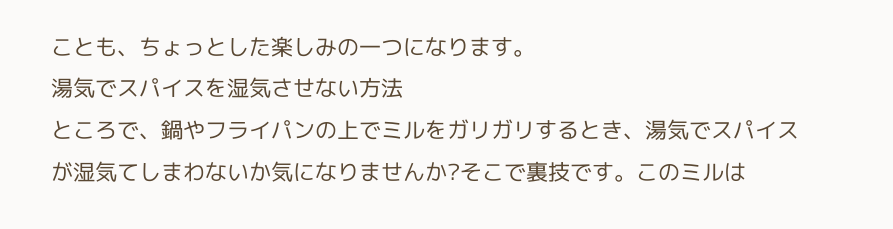ことも、ちょっとした楽しみの一つになります。
湯気でスパイスを湿気させない方法
ところで、鍋やフライパンの上でミルをガリガリするとき、湯気でスパイスが湿気てしまわないか気になりませんか?そこで裏技です。このミルは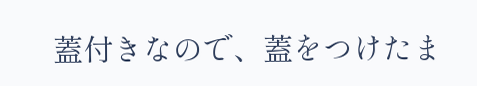蓋付きなので、蓋をつけたま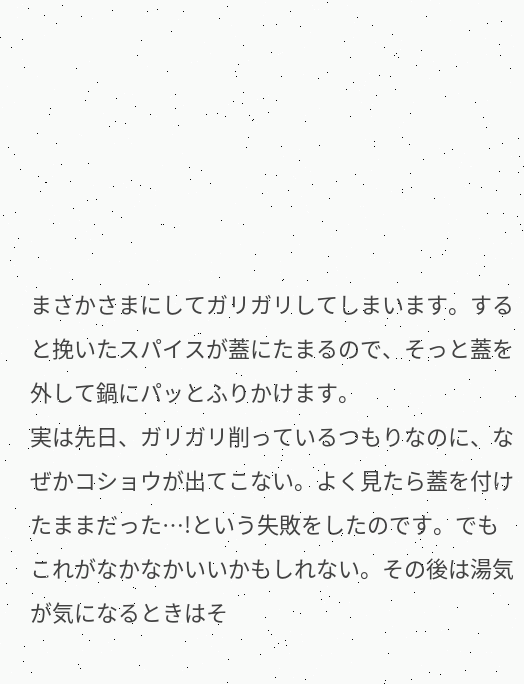まさかさまにしてガリガリしてしまいます。すると挽いたスパイスが蓋にたまるので、そっと蓋を外して鍋にパッとふりかけます。
実は先日、ガリガリ削っているつもりなのに、なぜかコショウが出てこない。よく見たら蓋を付けたままだった…!という失敗をしたのです。でもこれがなかなかいいかもしれない。その後は湯気が気になるときはそ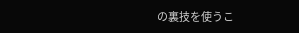の裏技を使うこ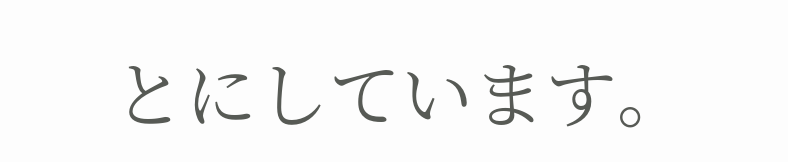とにしています。